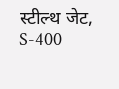स्टील्थ जेट, S-400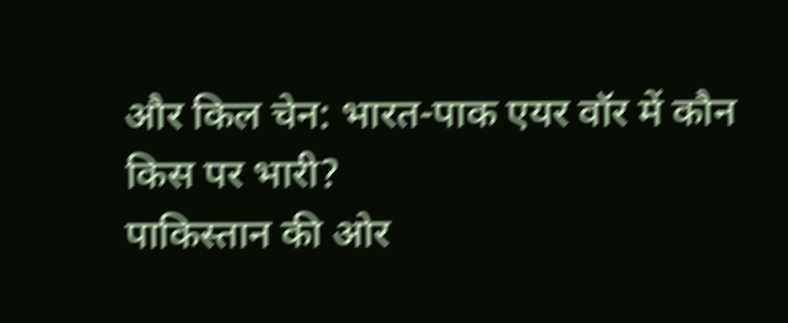और किल चेन: भारत-पाक एयर वॉर में कौन किस पर भारी?
पाकिस्तान की ओर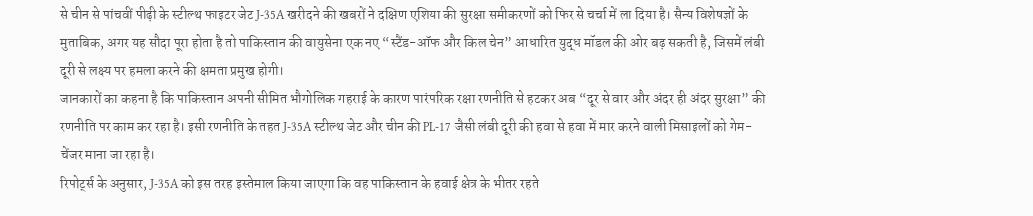से चीन से पांचवीं पीढ़ी के स्टील्थ फाइटर जेट J-35A खरीदने की खबरों ने दक्षिण एशिया की सुरक्षा समीकरणों को फिर से चर्चा में ला दिया है। सैन्य विशेषज्ञों के मुताबिक, अगर यह सौदा पूरा होता है तो पाकिस्तान की वायुसेना एक नए “स्टैंड-ऑफ और किल चेन” आधारित युद्ध मॉडल की ओर बढ़ सकती है, जिसमें लंबी दूरी से लक्ष्य पर हमला करने की क्षमता प्रमुख होगी।
जानकारों का कहना है कि पाकिस्तान अपनी सीमित भौगोलिक गहराई के कारण पारंपरिक रक्षा रणनीति से हटकर अब “दूर से वार और अंदर ही अंदर सुरक्षा” की रणनीति पर काम कर रहा है। इसी रणनीति के तहत J-35A स्टील्थ जेट और चीन की PL-17 जैसी लंबी दूरी की हवा से हवा में मार करने वाली मिसाइलों को गेम-चेंजर माना जा रहा है।
रिपोर्ट्स के अनुसार, J-35A को इस तरह इस्तेमाल किया जाएगा कि वह पाकिस्तान के हवाई क्षेत्र के भीतर रहते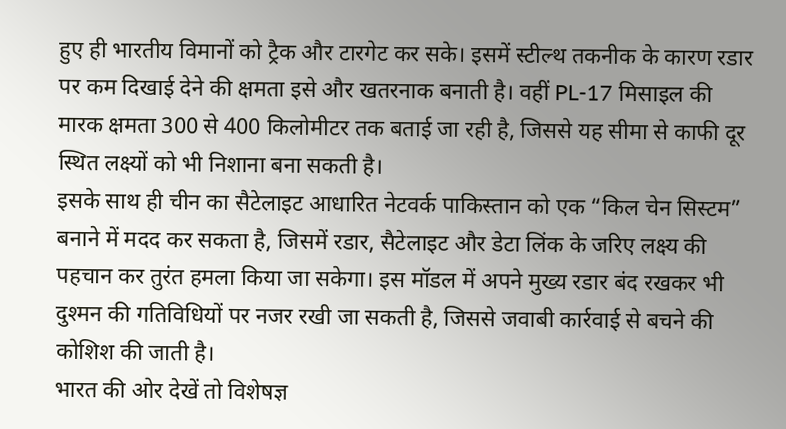हुए ही भारतीय विमानों को ट्रैक और टारगेट कर सके। इसमें स्टील्थ तकनीक के कारण रडार पर कम दिखाई देने की क्षमता इसे और खतरनाक बनाती है। वहीं PL-17 मिसाइल की मारक क्षमता 300 से 400 किलोमीटर तक बताई जा रही है, जिससे यह सीमा से काफी दूर स्थित लक्ष्यों को भी निशाना बना सकती है।
इसके साथ ही चीन का सैटेलाइट आधारित नेटवर्क पाकिस्तान को एक “किल चेन सिस्टम” बनाने में मदद कर सकता है, जिसमें रडार, सैटेलाइट और डेटा लिंक के जरिए लक्ष्य की पहचान कर तुरंत हमला किया जा सकेगा। इस मॉडल में अपने मुख्य रडार बंद रखकर भी दुश्मन की गतिविधियों पर नजर रखी जा सकती है, जिससे जवाबी कार्रवाई से बचने की कोशिश की जाती है।
भारत की ओर देखें तो विशेषज्ञ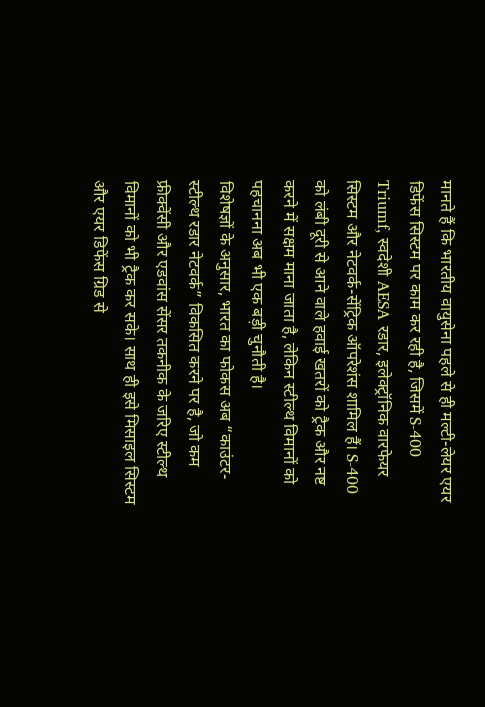मानते हैं कि भारतीय वायुसेना पहले से ही मल्टी-लेयर एयर डिफेंस सिस्टम पर काम कर रही है, जिसमें S-400 Triumf, स्वदेशी AESA रडार, इलेक्ट्रॉनिक वारफेयर सिस्टम और नेटवर्क-सेंट्रिक ऑपरेशंस शामिल हैं। S-400 को लंबी दूरी से आने वाले हवाई खतरों को ट्रैक और नष्ट करने में सक्षम माना जाता है, लेकिन स्टील्थ विमानों को पहचानना अब भी एक बड़ी चुनौती है।
विशेषज्ञों के अनुसार, भारत का फोकस अब “काउंटर-स्टील्थ रडार नेटवर्क” विकसित करने पर है, जो कम फ्रीक्वेंसी और एडवांस सेंसर तकनीक के जरिए स्टील्थ विमानों को भी ट्रैक कर सके। साथ ही इसे मिसाइल सिस्टम और एयर डिफेंस ग्रिड से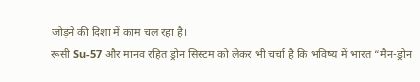जोड़ने की दिशा में काम चल रहा है।
रूसी Su-57 और मानव रहित ड्रोन सिस्टम को लेकर भी चर्चा है कि भविष्य में भारत “मैन-ड्रोन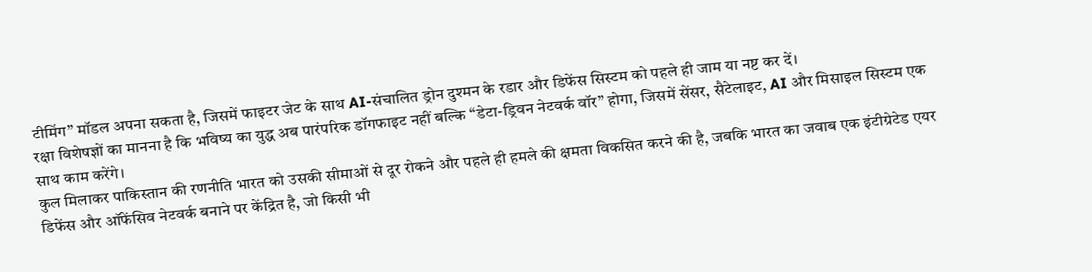टीमिंग” मॉडल अपना सकता है, जिसमें फाइटर जेट के साथ AI-संचालित ड्रोन दुश्मन के रडार और डिफेंस सिस्टम को पहले ही जाम या नष्ट कर दें।
रक्षा विशेषज्ञों का मानना है कि भविष्य का युद्ध अब पारंपरिक डॉगफाइट नहीं बल्कि “डेटा-ड्रिवन नेटवर्क वॉर” होगा, जिसमें सेंसर, सैटेलाइट, AI और मिसाइल सिस्टम एक साथ काम करेंगे।
कुल मिलाकर पाकिस्तान की रणनीति भारत को उसकी सीमाओं से दूर रोकने और पहले ही हमले की क्षमता विकसित करने की है, जबकि भारत का जवाब एक इंटीग्रेटेड एयर डिफेंस और ऑफेंसिव नेटवर्क बनाने पर केंद्रित है, जो किसी भी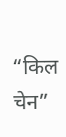“किल चेन”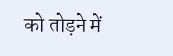को तोड़ने में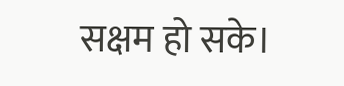सक्षम हो सके।